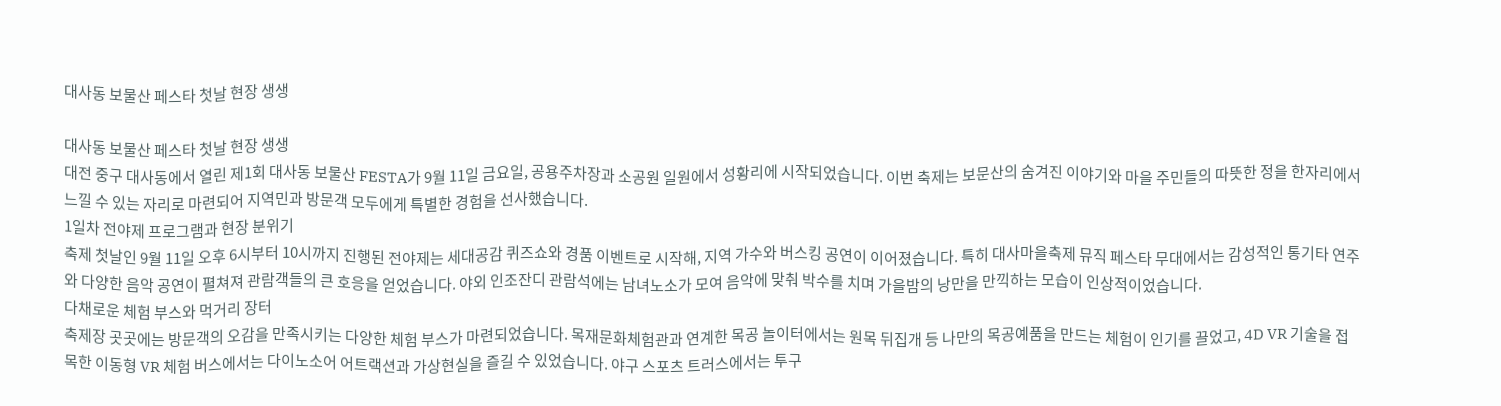대사동 보물산 페스타 첫날 현장 생생

대사동 보물산 페스타 첫날 현장 생생
대전 중구 대사동에서 열린 제1회 대사동 보물산 FESTA가 9월 11일 금요일, 공용주차장과 소공원 일원에서 성황리에 시작되었습니다. 이번 축제는 보문산의 숨겨진 이야기와 마을 주민들의 따뜻한 정을 한자리에서 느낄 수 있는 자리로 마련되어 지역민과 방문객 모두에게 특별한 경험을 선사했습니다.
1일차 전야제 프로그램과 현장 분위기
축제 첫날인 9월 11일 오후 6시부터 10시까지 진행된 전야제는 세대공감 퀴즈쇼와 경품 이벤트로 시작해, 지역 가수와 버스킹 공연이 이어졌습니다. 특히 대사마을축제 뮤직 페스타 무대에서는 감성적인 통기타 연주와 다양한 음악 공연이 펼쳐져 관람객들의 큰 호응을 얻었습니다. 야외 인조잔디 관람석에는 남녀노소가 모여 음악에 맞춰 박수를 치며 가을밤의 낭만을 만끽하는 모습이 인상적이었습니다.
다채로운 체험 부스와 먹거리 장터
축제장 곳곳에는 방문객의 오감을 만족시키는 다양한 체험 부스가 마련되었습니다. 목재문화체험관과 연계한 목공 놀이터에서는 원목 뒤집개 등 나만의 목공예품을 만드는 체험이 인기를 끌었고, 4D VR 기술을 접목한 이동형 VR 체험 버스에서는 다이노소어 어트랙션과 가상현실을 즐길 수 있었습니다. 야구 스포츠 트러스에서는 투구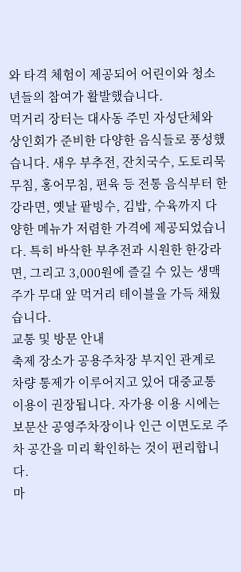와 타격 체험이 제공되어 어린이와 청소년들의 참여가 활발했습니다.
먹거리 장터는 대사동 주민 자성단체와 상인회가 준비한 다양한 음식들로 풍성했습니다. 새우 부추전, 잔치국수, 도토리묵무침, 홍어무침, 편육 등 전통 음식부터 한강라면, 옛날 팥빙수, 김밥, 수육까지 다양한 메뉴가 저렴한 가격에 제공되었습니다. 특히 바삭한 부추전과 시원한 한강라면, 그리고 3,000원에 즐길 수 있는 생맥주가 무대 앞 먹거리 테이블을 가득 채웠습니다.
교통 및 방문 안내
축제 장소가 공용주차장 부지인 관계로 차량 통제가 이루어지고 있어 대중교통 이용이 권장됩니다. 자가용 이용 시에는 보문산 공영주차장이나 인근 이면도로 주차 공간을 미리 확인하는 것이 편리합니다.
마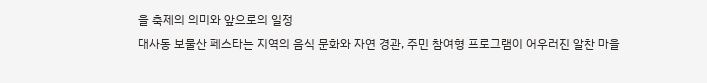을 축제의 의미와 앞으로의 일정
대사동 보물산 페스타는 지역의 음식 문화와 자연 경관, 주민 참여형 프로그램이 어우러진 알찬 마을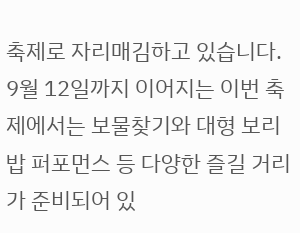축제로 자리매김하고 있습니다. 9월 12일까지 이어지는 이번 축제에서는 보물찾기와 대형 보리밥 퍼포먼스 등 다양한 즐길 거리가 준비되어 있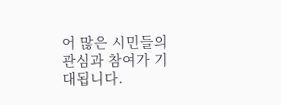어 많은 시민들의 관심과 참여가 기대됩니다.